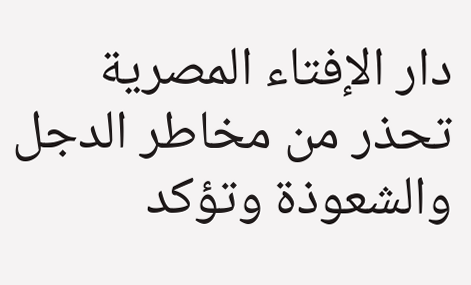دار الإفتاء المصرية تحذر من مخاطر الدجل والشعوذة وتؤكد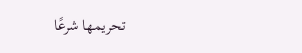تحريمها شرعًا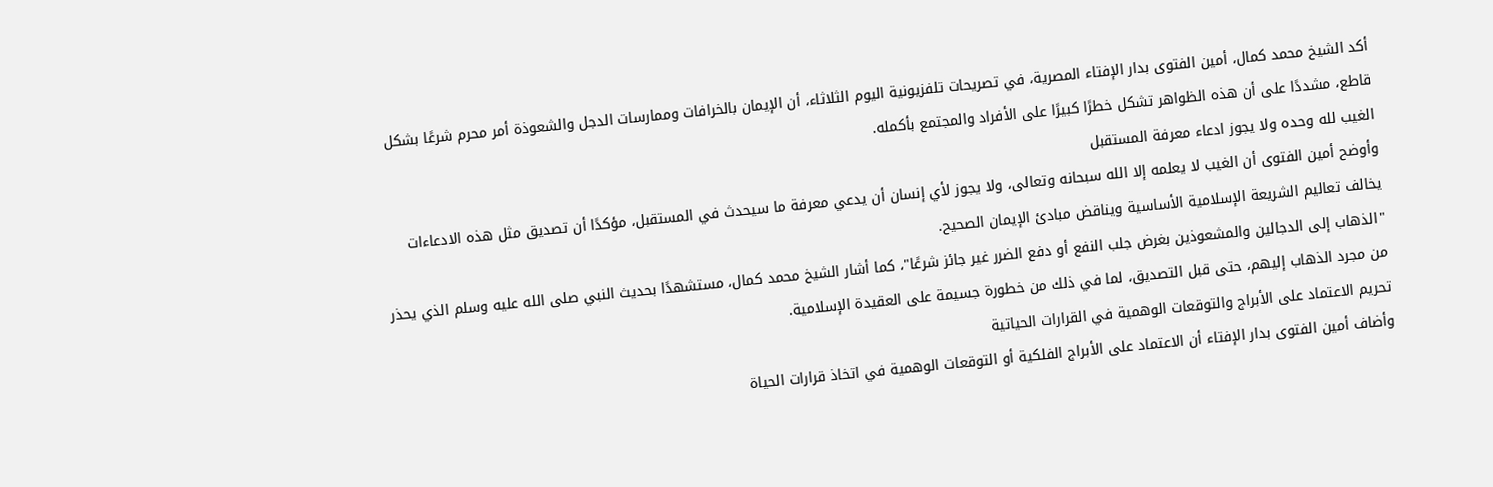أكد الشيخ محمد كمال، أمين الفتوى بدار الإفتاء المصرية، في تصريحات تلفزيونية اليوم الثلاثاء، أن الإيمان بالخرافات وممارسات الدجل والشعوذة أمر محرم شرعًا بشكل قاطع، مشددًا على أن هذه الظواهر تشكل خطرًا كبيرًا على الأفراد والمجتمع بأكمله.
الغيب لله وحده ولا يجوز ادعاء معرفة المستقبل
وأوضح أمين الفتوى أن الغيب لا يعلمه إلا الله سبحانه وتعالى، ولا يجوز لأي إنسان أن يدعي معرفة ما سيحدث في المستقبل، مؤكدًا أن تصديق مثل هذه الادعاءات يخالف تعاليم الشريعة الإسلامية الأساسية ويناقض مبادئ الإيمان الصحيح.
"الذهاب إلى الدجالين والمشعوذين بغرض جلب النفع أو دفع الضرر غير جائز شرعًا"، كما أشار الشيخ محمد كمال، مستشهدًا بحديث النبي صلى الله عليه وسلم الذي يحذر من مجرد الذهاب إليهم، حتى قبل التصديق، لما في ذلك من خطورة جسيمة على العقيدة الإسلامية.
تحريم الاعتماد على الأبراج والتوقعات الوهمية في القرارات الحياتية
وأضاف أمين الفتوى بدار الإفتاء أن الاعتماد على الأبراج الفلكية أو التوقعات الوهمية في اتخاذ قرارات الحياة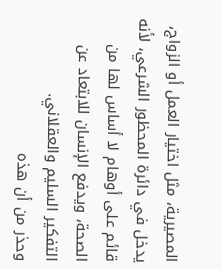المصيرية، مثل اختيار العمل أو الزواج، يدخل في دائرة المحظور الشرعي، لأنه قائم على أوهام لا أساس لها من الصحة، ويدفع الإنسان للابتعاد عن التفكير السليم والعقلاني.
وحذر من أن هذه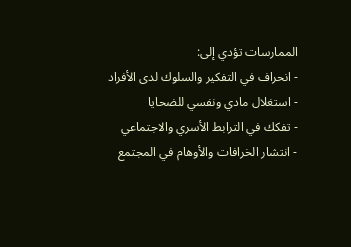الممارسات تؤدي إلى:
- انحراف في التفكير والسلوك لدى الأفراد
- استغلال مادي ونفسي للضحايا
- تفكك في الترابط الأسري والاجتماعي
- انتشار الخرافات والأوهام في المجتمع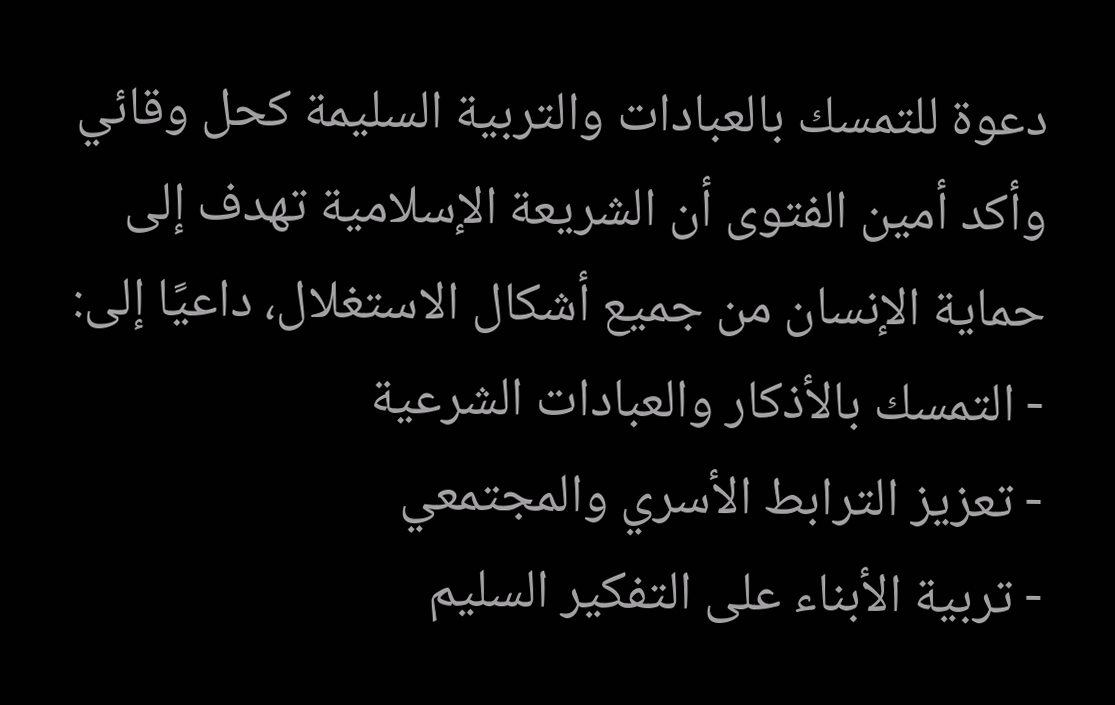دعوة للتمسك بالعبادات والتربية السليمة كحل وقائي
وأكد أمين الفتوى أن الشريعة الإسلامية تهدف إلى حماية الإنسان من جميع أشكال الاستغلال، داعيًا إلى:
- التمسك بالأذكار والعبادات الشرعية
- تعزيز الترابط الأسري والمجتمعي
- تربية الأبناء على التفكير السليم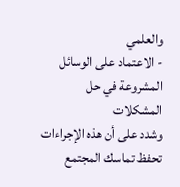والعلمي
- الاعتماد على الوسائل المشروعة في حل المشكلات
وشدد على أن هذه الإجراءات تحفظ تماسك المجتمع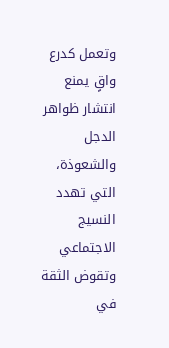وتعمل كدرع واقٍ يمنع انتشار ظواهر الدجل والشعوذة، التي تهدد النسيج الاجتماعي وتقوض الثقة في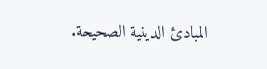المبادئ الدينية الصحيحة.